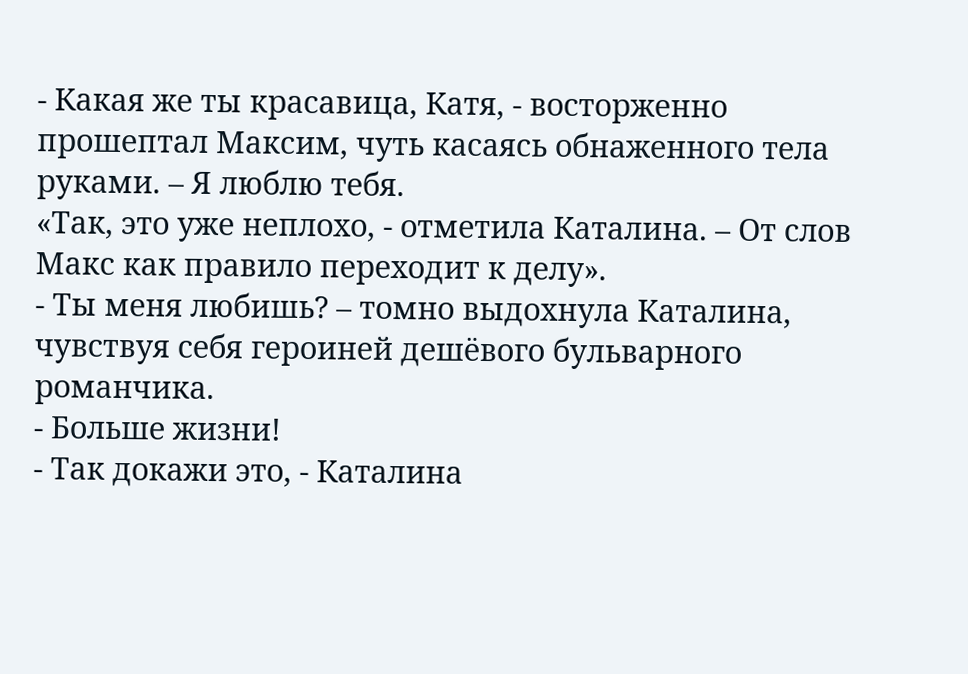- Какая же ты красавица, Катя, - восторженно прошептал Максим, чуть касаясь обнаженного тела руками. – Я люблю тебя.
«Так, это уже неплохо, - отметила Каталина. – От слов Макс как правило переходит к делу».
- Ты меня любишь? – томно выдохнула Каталина, чувствуя себя героиней дешёвого бульварного романчика.
- Больше жизни!
- Так докажи это, - Каталина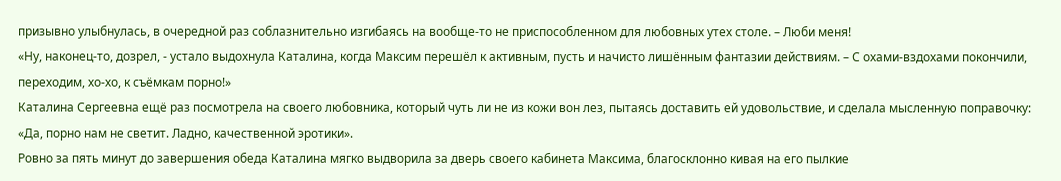призывно улыбнулась, в очередной раз соблазнительно изгибаясь на вообще-то не приспособленном для любовных утех столе. – Люби меня!
«Ну, наконец-то, дозрел, - устало выдохнула Каталина, когда Максим перешёл к активным, пусть и начисто лишённым фантазии действиям. – С охами-вздохами покончили, переходим, хо-хо, к съёмкам порно!»
Каталина Сергеевна ещё раз посмотрела на своего любовника, который чуть ли не из кожи вон лез, пытаясь доставить ей удовольствие, и сделала мысленную поправочку:
«Да, порно нам не светит. Ладно, качественной эротики».
Ровно за пять минут до завершения обеда Каталина мягко выдворила за дверь своего кабинета Максима, благосклонно кивая на его пылкие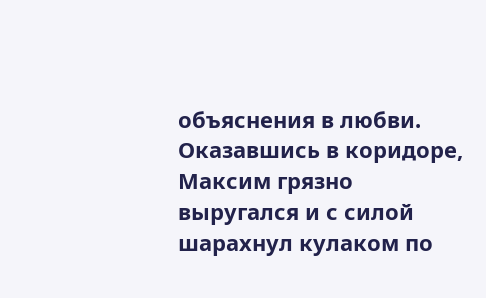объяснения в любви. Оказавшись в коридоре, Максим грязно выругался и с силой шарахнул кулаком по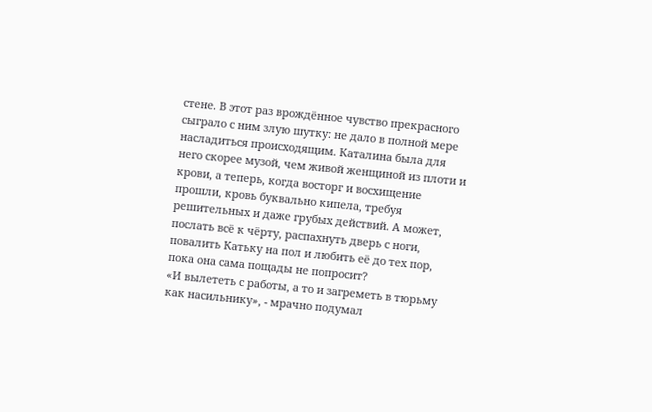стене. В этот раз врождённое чувство прекрасного сыграло с ним злую шутку: не дало в полной мере насладиться происходящим. Каталина была для него скорее музой, чем живой женщиной из плоти и крови, а теперь, когда восторг и восхищение прошли, кровь буквально кипела, требуя решительных и даже грубых действий. А может, послать всё к чёрту, распахнуть дверь с ноги, повалить Катьку на пол и любить её до тех пор, пока она сама пощады не попросит?
«И вылететь с работы, а то и загреметь в тюрьму как насильнику», - мрачно подумал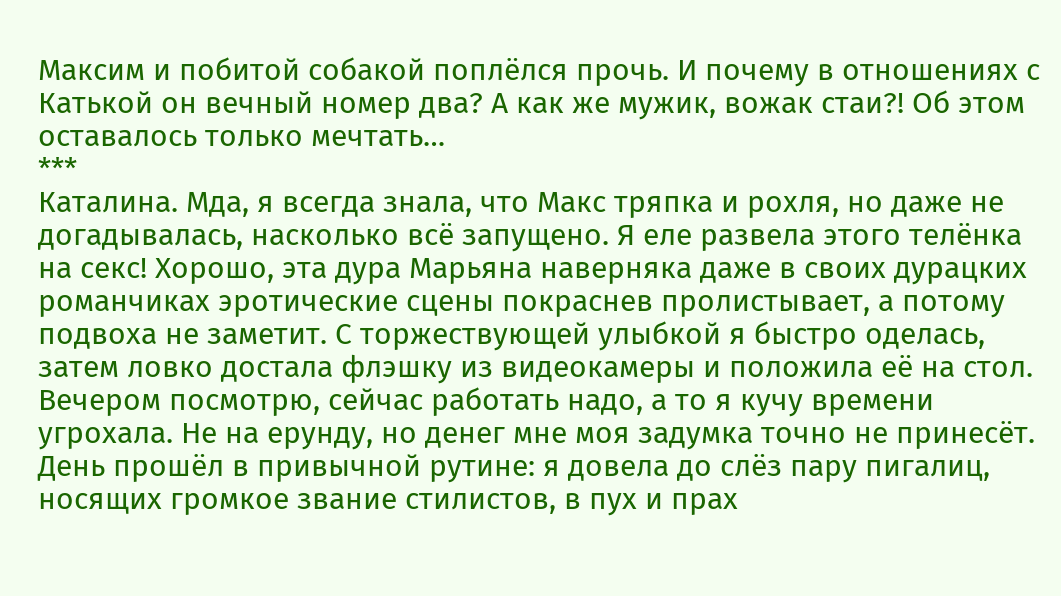Максим и побитой собакой поплёлся прочь. И почему в отношениях с Катькой он вечный номер два? А как же мужик, вожак стаи?! Об этом оставалось только мечтать…
***
Каталина. Мда, я всегда знала, что Макс тряпка и рохля, но даже не догадывалась, насколько всё запущено. Я еле развела этого телёнка на секс! Хорошо, эта дура Марьяна наверняка даже в своих дурацких романчиках эротические сцены покраснев пролистывает, а потому подвоха не заметит. С торжествующей улыбкой я быстро оделась, затем ловко достала флэшку из видеокамеры и положила её на стол. Вечером посмотрю, сейчас работать надо, а то я кучу времени угрохала. Не на ерунду, но денег мне моя задумка точно не принесёт.
День прошёл в привычной рутине: я довела до слёз пару пигалиц, носящих громкое звание стилистов, в пух и прах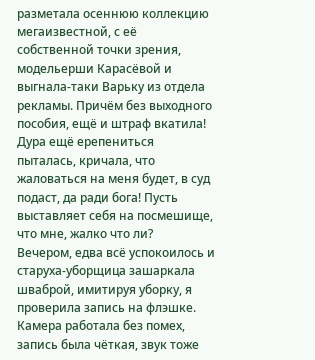разметала осеннюю коллекцию мегаизвестной, с её собственной точки зрения, модельерши Карасёвой и выгнала-таки Варьку из отдела рекламы. Причём без выходного пособия, ещё и штраф вкатила! Дура ещё ерепениться пыталась, кричала, что жаловаться на меня будет, в суд подаст, да ради бога! Пусть выставляет себя на посмешище, что мне, жалко что ли?
Вечером, едва всё успокоилось и старуха-уборщица зашаркала шваброй, имитируя уборку, я проверила запись на флэшке. Камера работала без помех, запись была чёткая, звук тоже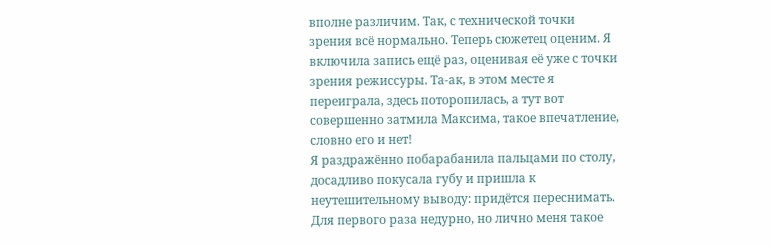вполне различим. Так, с технической точки зрения всё нормально. Теперь сюжетец оценим. Я включила запись ещё раз, оценивая её уже с точки зрения режиссуры. Та-ак, в этом месте я переиграла, здесь поторопилась, а тут вот совершенно затмила Максима, такое впечатление, словно его и нет!
Я раздражённо побарабанила пальцами по столу, досадливо покусала губу и пришла к неутешительному выводу: придётся переснимать. Для первого раза недурно, но лично меня такое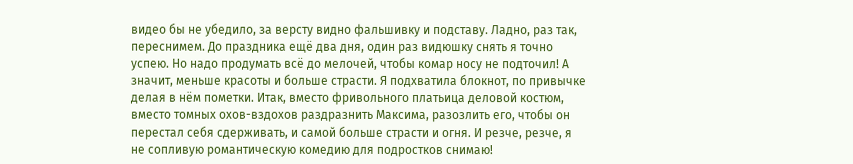видео бы не убедило, за версту видно фальшивку и подставу. Ладно, раз так, переснимем. До праздника ещё два дня, один раз видюшку снять я точно успею. Но надо продумать всё до мелочей, чтобы комар носу не подточил! А значит, меньше красоты и больше страсти. Я подхватила блокнот, по привычке делая в нём пометки. Итак, вместо фривольного платьица деловой костюм, вместо томных охов-вздохов раздразнить Максима, разозлить его, чтобы он перестал себя сдерживать, и самой больше страсти и огня. И резче, резче, я не сопливую романтическую комедию для подростков снимаю!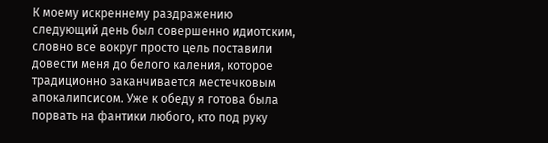К моему искреннему раздражению следующий день был совершенно идиотским, словно все вокруг просто цель поставили довести меня до белого каления, которое традиционно заканчивается местечковым апокалипсисом. Уже к обеду я готова была порвать на фантики любого, кто под руку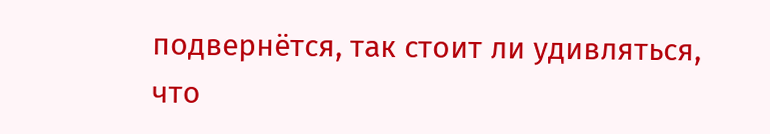подвернётся, так стоит ли удивляться, что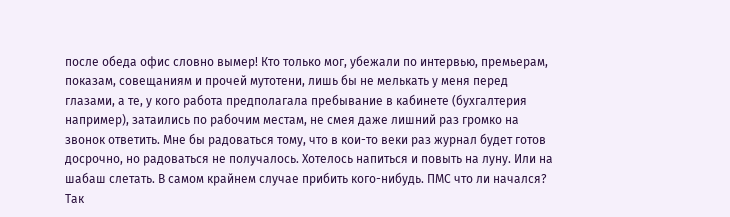после обеда офис словно вымер! Кто только мог, убежали по интервью, премьерам, показам, совещаниям и прочей мутотени, лишь бы не мелькать у меня перед глазами, а те, у кого работа предполагала пребывание в кабинете (бухгалтерия например), затаились по рабочим местам, не смея даже лишний раз громко на звонок ответить. Мне бы радоваться тому, что в кои-то веки раз журнал будет готов досрочно, но радоваться не получалось. Хотелось напиться и повыть на луну. Или на шабаш слетать. В самом крайнем случае прибить кого-нибудь. ПМС что ли начался? Так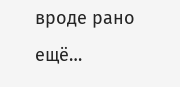вроде рано ещё…